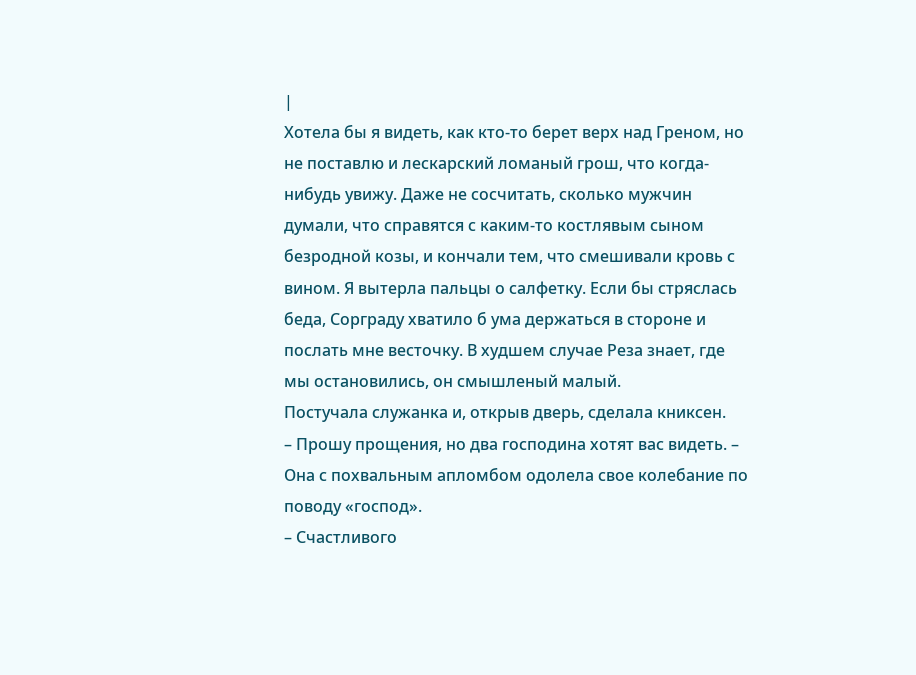|
Хотела бы я видеть, как кто-то берет верх над Греном, но не поставлю и лескарский ломаный грош, что когда-нибудь увижу. Даже не сосчитать, сколько мужчин думали, что справятся с каким-то костлявым сыном безродной козы, и кончали тем, что смешивали кровь с вином. Я вытерла пальцы о салфетку. Если бы стряслась беда, Сорграду хватило б ума держаться в стороне и послать мне весточку. В худшем случае Реза знает, где мы остановились, он смышленый малый.
Постучала служанка и, открыв дверь, сделала книксен.
– Прошу прощения, но два господина хотят вас видеть. – Она с похвальным апломбом одолела свое колебание по поводу «господ».
– Счастливого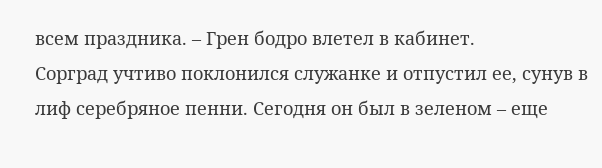всем праздника. – Грен бодро влетел в кабинет.
Сорград учтиво поклонился служанке и отпустил ее, сунув в лиф серебряное пенни. Сегодня он был в зеленом – еще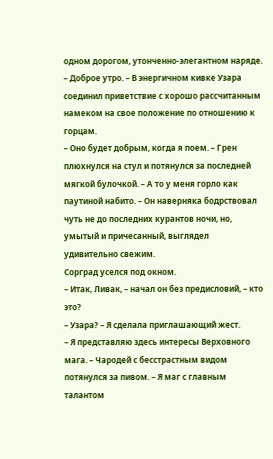одном дорогом, утонченно-элегантном наряде.
– Доброе утро. – В энергичном кивке Узара соединил приветствие с хорошо рассчитанным намеком на свое положение по отношению к горцам.
– Оно будет добрым, когда я поем. – Грен плюхнулся на стул и потянулся за последней мягкой булочкой. – А то у меня горло как паутиной набито. – Он наверняка бодрствовал чуть не до последних курантов ночи, но, умытый и причесанный, выглядел удивительно свежим.
Сорград уселся под окном.
– Итак, Ливак, – начал он без предисловий, – кто это?
– Узара? – Я сделала приглашающий жест.
– Я представляю здесь интересы Верховного мага. – Чародей с бесстрастным видом потянулся за пивом. – Я маг с главным талантом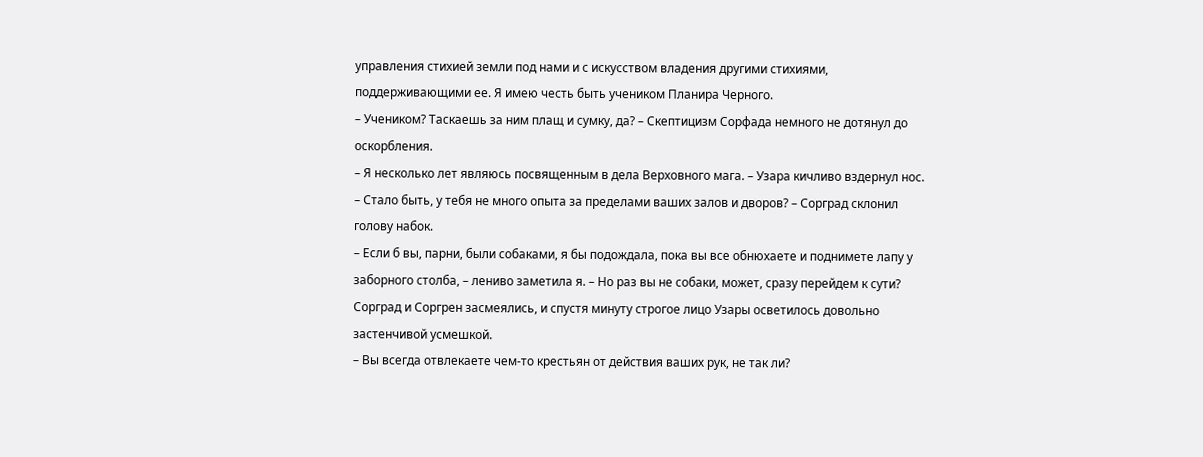управления стихией земли под нами и с искусством владения другими стихиями, поддерживающими ее. Я имею честь быть учеником Планира Черного.
– Учеником? Таскаешь за ним плащ и сумку, да? – Скептицизм Сорфада немного не дотянул до оскорбления.
– Я несколько лет являюсь посвященным в дела Верховного мага. – Узара кичливо вздернул нос.
– Стало быть, у тебя не много опыта за пределами ваших залов и дворов? – Сорград склонил голову набок.
– Если б вы, парни, были собаками, я бы подождала, пока вы все обнюхаете и поднимете лапу у заборного столба, – лениво заметила я. – Но раз вы не собаки, может, сразу перейдем к сути?
Сорград и Соргрен засмеялись, и спустя минуту строгое лицо Узары осветилось довольно застенчивой усмешкой.
– Вы всегда отвлекаете чем-то крестьян от действия ваших рук, не так ли?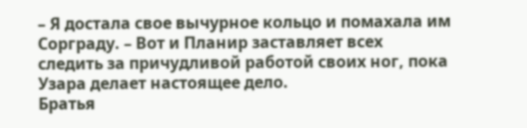– Я достала свое вычурное кольцо и помахала им Сорграду. – Вот и Планир заставляет всех следить за причудливой работой своих ног, пока Узара делает настоящее дело.
Братья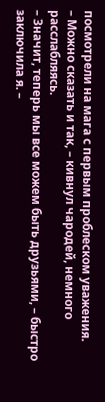посмотрели на мага с первым проблеском уважения.
– Можно сказать и так, – кивнул чародей, немного расслабляясь.
– Значит, теперь мы все можем быть друзьями, – быстро заключила я. –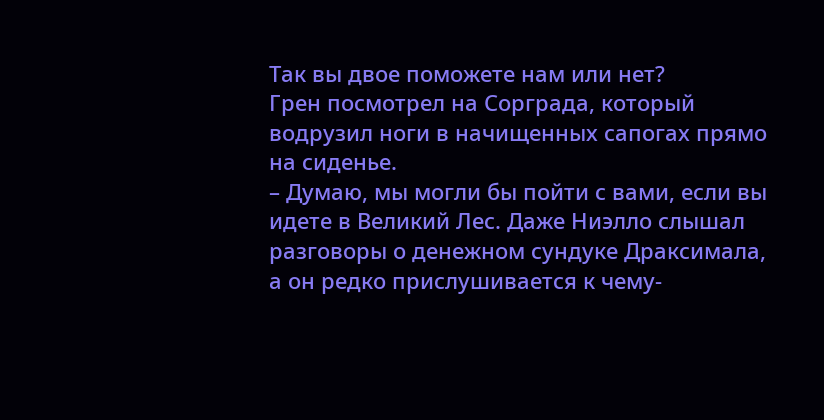Так вы двое поможете нам или нет?
Грен посмотрел на Сорграда, который водрузил ноги в начищенных сапогах прямо на сиденье.
– Думаю, мы могли бы пойти с вами, если вы идете в Великий Лес. Даже Ниэлло слышал разговоры о денежном сундуке Драксимала, а он редко прислушивается к чему-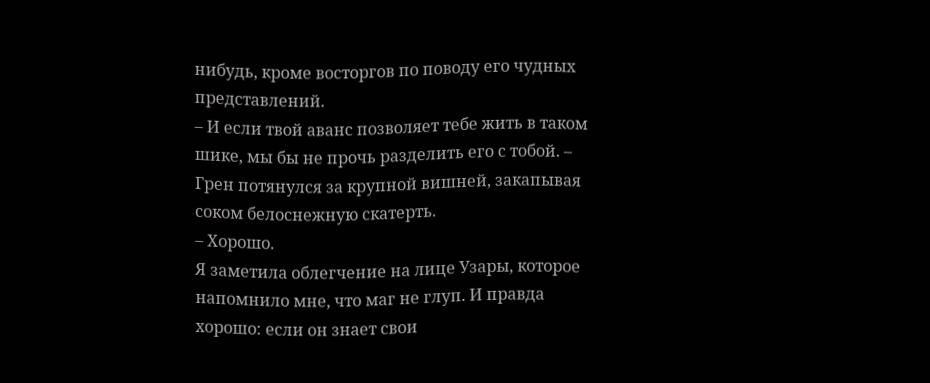нибудь, кроме восторгов по поводу его чудных представлений.
– И если твой аванс позволяет тебе жить в таком шике, мы бы не прочь разделить его с тобой. – Грен потянулся за крупной вишней, закапывая соком белоснежную скатерть.
– Хорошо.
Я заметила облегчение на лице Узары, которое напомнило мне, что маг не глуп. И правда хорошо: если он знает свои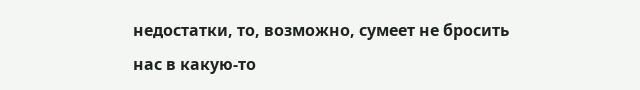недостатки, то, возможно, сумеет не бросить нас в какую-то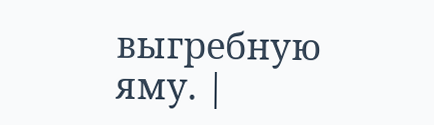выгребную яму. |